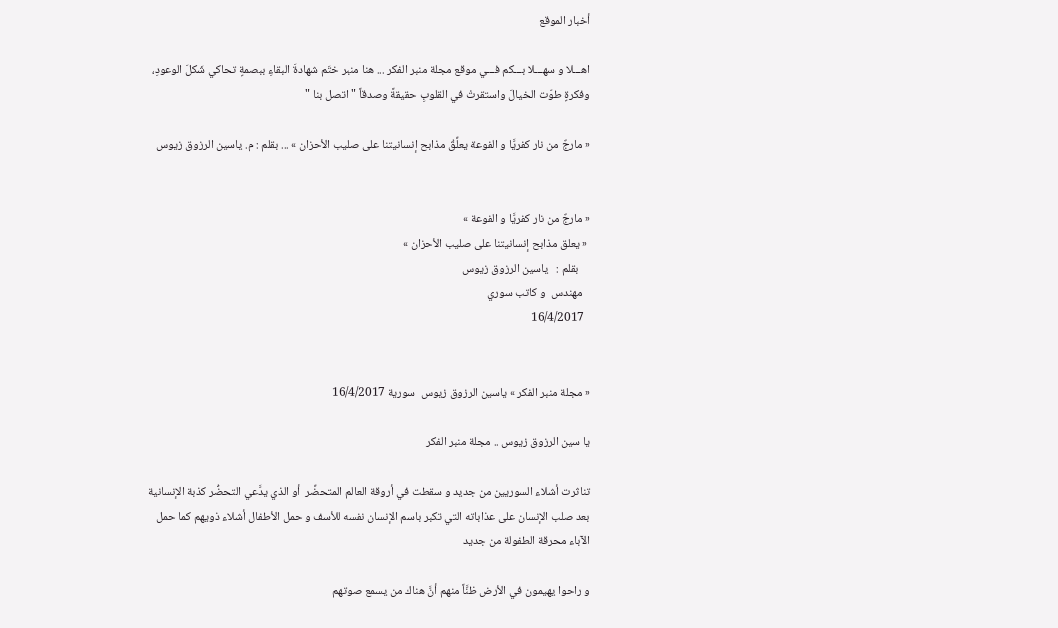أخبار الموقع

اهـــلا و سهـــلا بـــكم فـــي موقع مجلة منبر الفكر ... هنا منبر ختَم شهادةَ البقاءِ ببصمةٍ تحاكي شَكلَ الوعودِ، وفكرةٍ طوّت الخيالَ واستقرتْ في القلوبِ حقيقةً وصدقاً " اتصل بنا "

« مارجٌ من نار كفريَّا و الفوعة يعلِّقُ مذابح إنسانيتنا على صليب الأحزان » ... بقلم : م. ياسين الرزوق زيوس


« مارجٌ من نار كفريَّا و الفوعة »
 « يعلق مذابح إنسانيتنا على صليب الأحزان »
    بقلم :   ياسين الرزوق زيوس
   مهندس  و كاتب سوري
  16/4/2017


« مجلة منبر الفكر » ياسين الرزوق زيوس  سورية 16/4/2017

يا سين الرزوق زيوس .. مجلة منبر الفكر

تناثرت أشلاء السوريين من جديد و سقطت في أروقة العالم المتحضِّر  أو الذي يدَّعي التحضُّر كذبة الإنسانية بعد صلب الإنسان على عذاباته التي تكبر باسم الإنسان نفسه للأسف و حمل الأطفال أشلاء ذويهم كما حمل الآباء محرقة الطفولة من جديد

و راحوا يهيمون في الأرض ظنَّاً منهم أنَّ هناك من يسمع صوتهم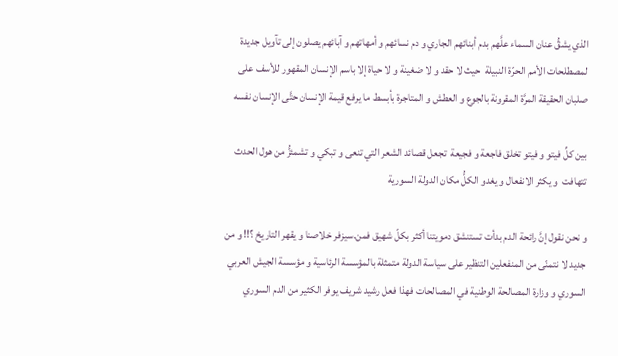الذي يشقُّ عنان السماء علَّهم بدم أبنائهم الجاري و دم نسائهم و أمهاتهم و آبائهم يصلون إلى تآويل جديدة لمصطلحات الأمم الحرّة النبيلة  حيث لا حقد و لا ضغينة و لا حياة إلا باسم الإنسان المقهور للأسف على صلبان الحقيقة المرَّة المقرونة بالجوع و العطش و المتاجرة بأبسط ما يرفع قيمة الإنسان حتَّى الإنسان نفسه

بين كلِّ فيتو و فيتو تخلق فاجعة و فجيعة  تجعل قصائد الشعر التي تنعى و تبكي و تشمئزُّ من هول الحدث تتهافت  و يكثر الانفعال و يغدو الكلُّ مكان الدولة السورية

و نحن نقول إنَّ رائحة الدم بدأت تستنشق دمويتنا أكثر بكلّ شهيق فمن.سيزفر خلاصنا و يقهر التاريخ ؟!! و من جديد لا نتمنّى من المنفعلين التنظير على سياسة الدولة متمثلة بالمؤسسة الرئاسية و مؤسسة الجيش العربي السوري و وزارة المصالحة الوطنية في المصالحات فهذا فعل رشيد شريف يوفر الكثير من الدم السوري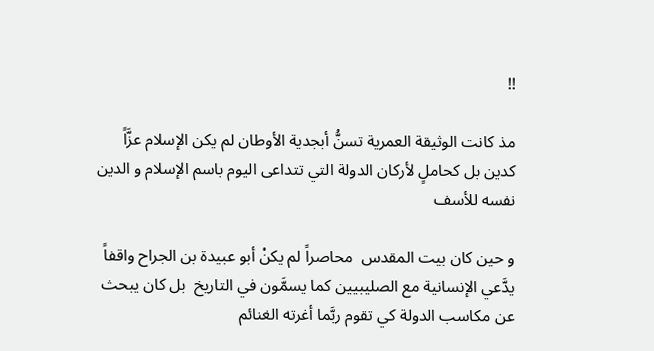!!

مذ كانت الوثيقة العمرية تسنُّ أبجدية الأوطان لم يكن الإسلام عزَّاً كدين بل كحاملٍ لأركان الدولة التي تتداعى اليوم باسم الإسلام و الدين نفسه للأسف

و حين كان بيت المقدس  محاصراً لم يكنْ أبو عبيدة بن الجراح واقفاً يدَّعي الإنسانية مع الصليبيين كما يسمَّون في التاريخ  بل كان يبحث عن مكاسب الدولة كي تقوم ربَّما أغرته الغنائم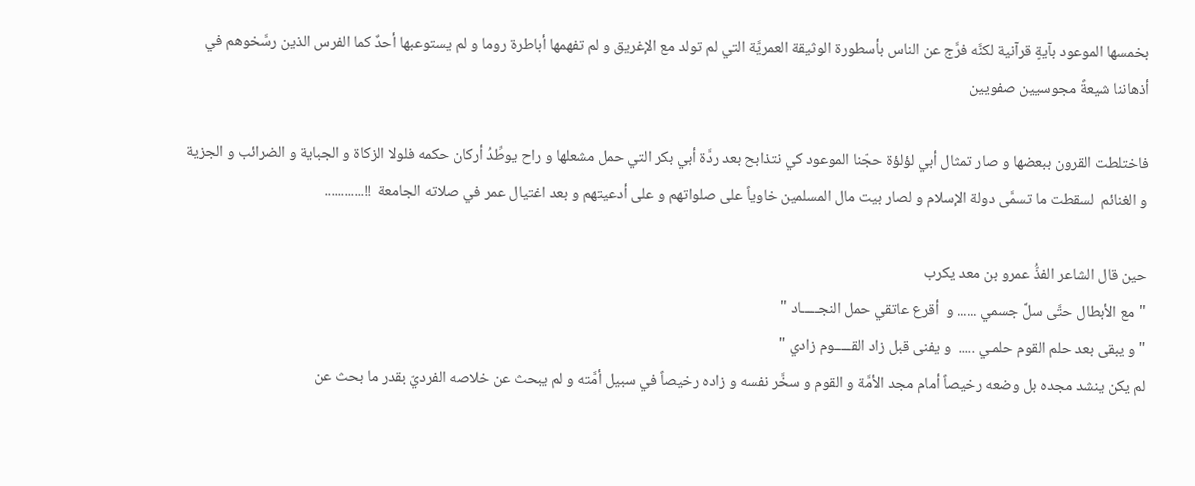بخمسها الموعود بآيةٍ قرآنية لكنَّه فرَّج عن الناس بأسطورة الوثيقة العمريَّة التي لم تولد مع الإغريق و لم تفهمها أباطرة روما و لم يستوعبها أحدٌ كما الفرس الذين رسَّخوهم في أذهاننا شيعةً مجوسيين صفويين

فاختلطت القرون ببعضها و صار تمثال أبي لؤلؤة حجّنا الموعود كي نتذابح بعد ردَّة أبي بكر التي حمل مشعلها و راح يوطِّدُ أركان حكمه فلولا الزكاة و الجباية و الضرائب و الجزية و الغنائم  لسقطت ما تسمَّى دولة الإسلام و لصار بيت مال المسلمين خاوياً على صلواتهم و على أدعيتهم و بعد اغتيال عمر في صلاته الجامعة  !!............

حين قال الشاعر الفذُّ عمرو بن معد يكرب
"مع الأبطال حتَّى سلَّ جسمي ...... و  أقرع عاتقي حمل النجـــــاد "
" و يبقى بعد حلم القوم حلمـي .....  و يفنى قبل زاد القـــــوم زادي "
لم يكن ينشد مجده بل وضعه رخيصاً أمام مجد الأمَّة و القوم و سخَّر نفسه و زاده رخيصاً في سبيل أمَّته و لم يبحث عن خلاصه الفرديّ بقدر ما بحث عن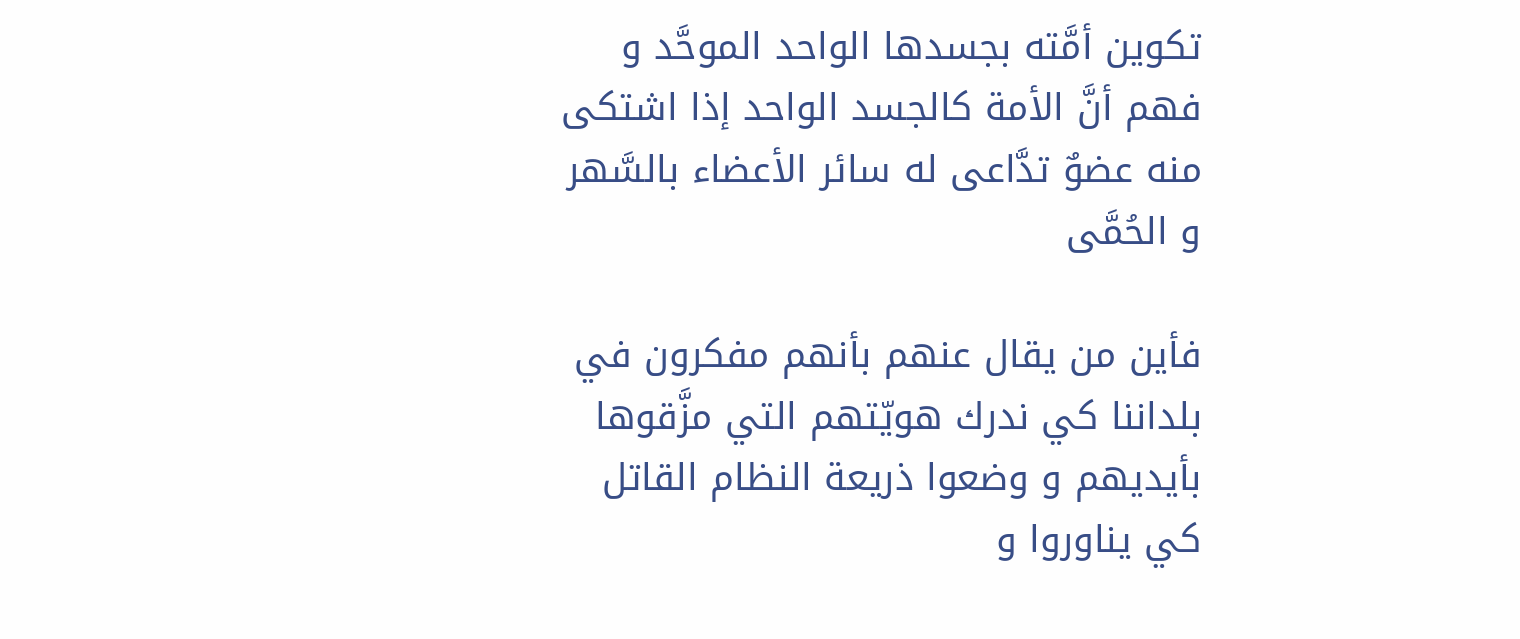تكوين أمَّته بجسدها الواحد الموحَّد و فهم أنَّ الأمة كالجسد الواحد إذا اشتكى منه عضوٌ تدَّاعى له سائر الأعضاء بالسَّهر و الحُمَّى

فأين من يقال عنهم بأنهم مفكرون في بلداننا كي ندرك هويّتهم التي مزَّقوها بأيديهم و وضعوا ذريعة النظام القاتل كي يناوروا و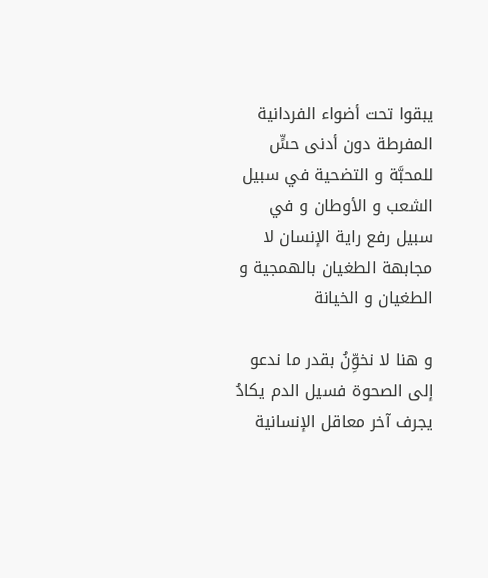يبقوا تحت أضواء الفردانية المفرطة دون أدنى حسٍّ للمحبَّة و التضحية في سبيل الشعب و الأوطان و في سبيل رفع راية الإنسان لا مجابهة الطغيان بالهمجية و الطغيان و الخيانة

و هنا لا نخوِّنُ بقدر ما ندعو إلى الصحوة فسيل الدم يكادُ يجرف آخر معاقل الإنسانية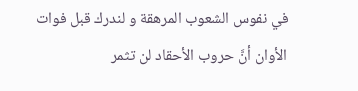في نفوس الشعوب المرهقة و لندرك قبل فوات الأوان أنَّ حروب الأحقاد لن تثمر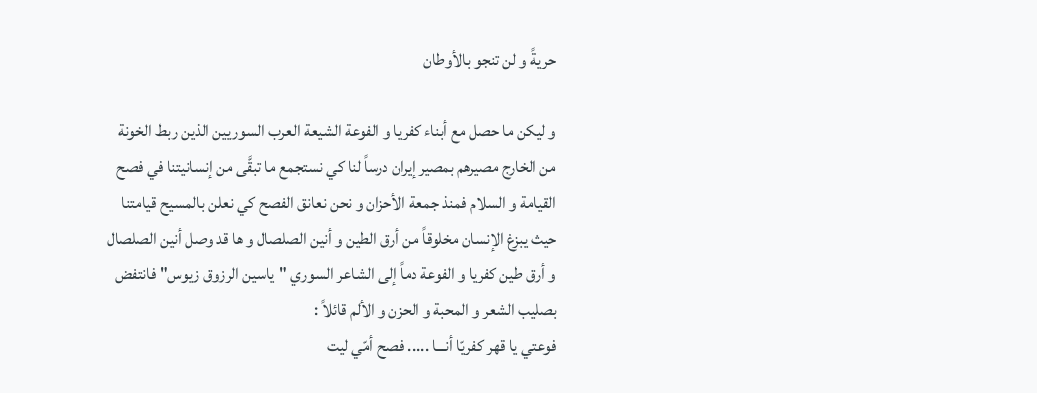حريةً و لن تنجو بالأوطان

و ليكن ما حصل مع أبناء كفريا و الفوعة الشيعة العرب السوريين الذين ربط الخونة من الخارج مصيرهم بمصير إيران درساً لنا كي نستجمع ما تبقَّى من إنسانيتنا في فصح القيامة و السلام فمنذ جمعة الأحزان و نحن نعانق الفصح كي نعلن بالمسيح قيامتنا حيث يبزغ الإنسان مخلوقاً من أرق الطين و أنين الصلصال و ها قد وصل أنين الصلصال و أرق طين كفريا و الفوعة دماً إلى الشاعر السوري "ياسين الرزوق زيوس" فانتفض بصليب الشعر و المحبة و الحزن و الألم قائلاً :
فوعتي يا قهر كفريّا أنـــا ..... فصح أمّي ليت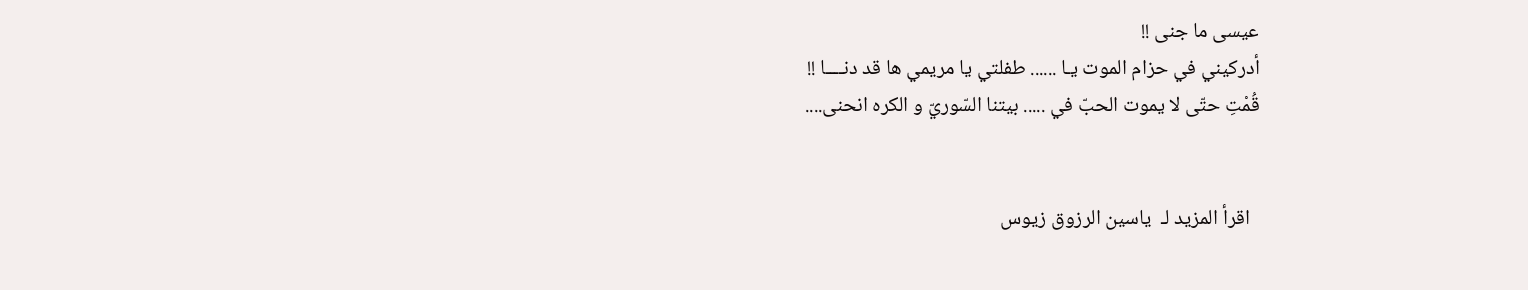عيسى ما جنى !!
أدركيني في حزام الموت يـا ...... طفلتي يا مريمي ها قد دنــــا !!
قُمْتِ حتّى لا يموت الحبّ في ..... بيتنا السّوريّ و الكره انحنى....


  اقرأ المزيد لـ  ياسين الرزوق زيوس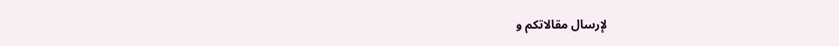لإرسال مقالاتكم و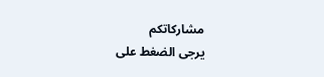مشاركاتكم
يرجى الضغط على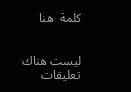كلمة  هنا


ليست هناك تعليقات